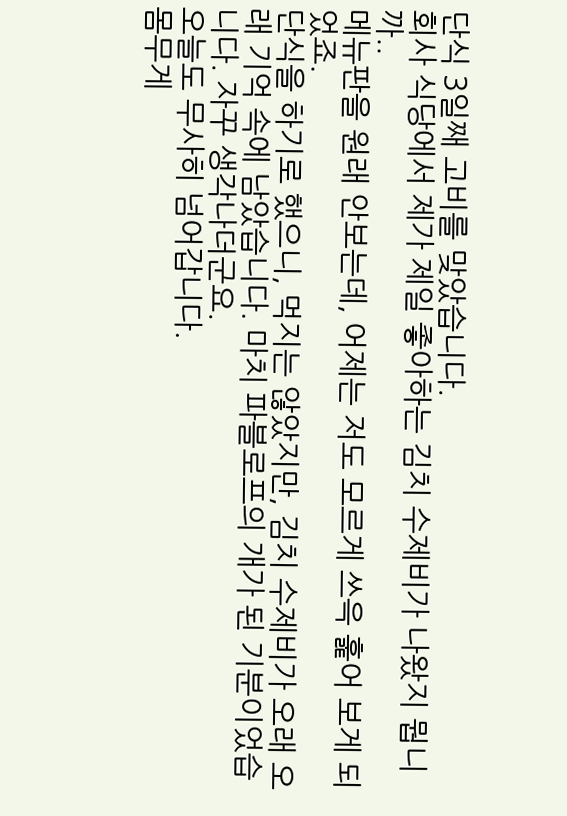단식 3일째 고비를 맞았습니다.
회사 식당에서 제가 제일 좋아하는 김치 수제비가 나왔지 뭡니까..
메뉴판을 원래 안보는데, 어제는 저도 모르게 쓰윽 훑어 보게 되었죠.
단식을 하기로 했으니, 먹지는 않았지만, 김치 수제비가 오래 오래 기억 속에 남았습니다. 마치 파블로프의 개가 된 기분이었습니다. 자꾸 생각나더군요.
오늘도 무사히 넘어갑니다.
몸무게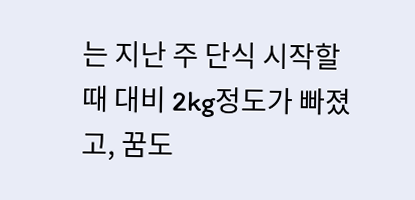는 지난 주 단식 시작할 때 대비 2kg정도가 빠졌고, 꿈도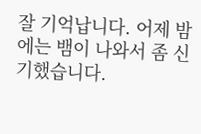잘 기억납니다. 어제 밤에는 뱀이 나와서 좀 신기했습니다.